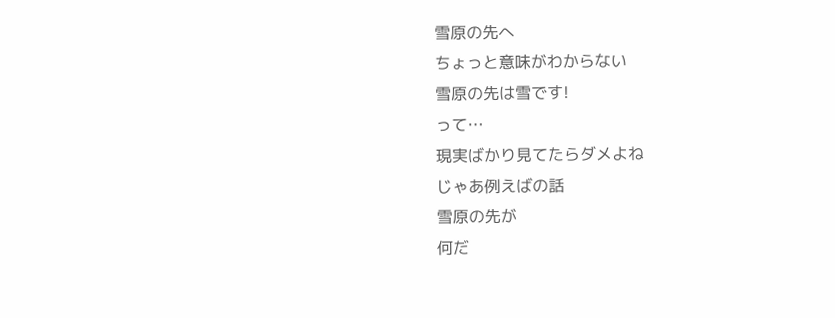雪原の先へ
ちょっと意味がわからない
雪原の先は雪です!
って…
現実ばかり見てたらダメよね
じゃあ例えばの話
雪原の先が
何だ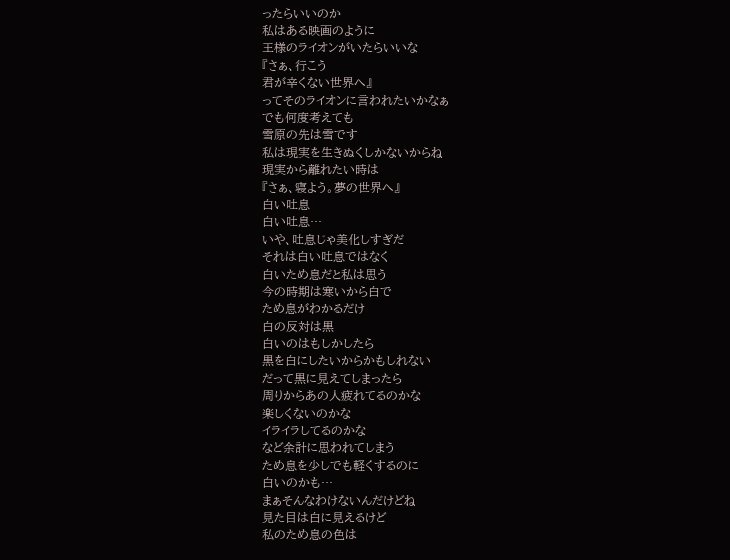ったらいいのか
私はある映画のように
王様のライオンがいたらいいな
『さぁ、行こう
君が辛くない世界へ』
ってそのライオンに言われたいかなぁ
でも何度考えても
雪原の先は雪です
私は現実を生きぬくしかないからね
現実から離れたい時は
『さぁ、寝よう。夢の世界へ』
白い吐息
白い吐息…
いや、吐息じゃ美化しすぎだ
それは白い吐息ではなく
白いため息だと私は思う
今の時期は寒いから白で
ため息がわかるだけ
白の反対は黒
白いのはもしかしたら
黒を白にしたいからかもしれない
だって黒に見えてしまったら
周りからあの人疲れてるのかな
楽しくないのかな
イライラしてるのかな
など余計に思われてしまう
ため息を少しでも軽くするのに
白いのかも…
まぁそんなわけないんだけどね
見た目は白に見えるけど
私のため息の色は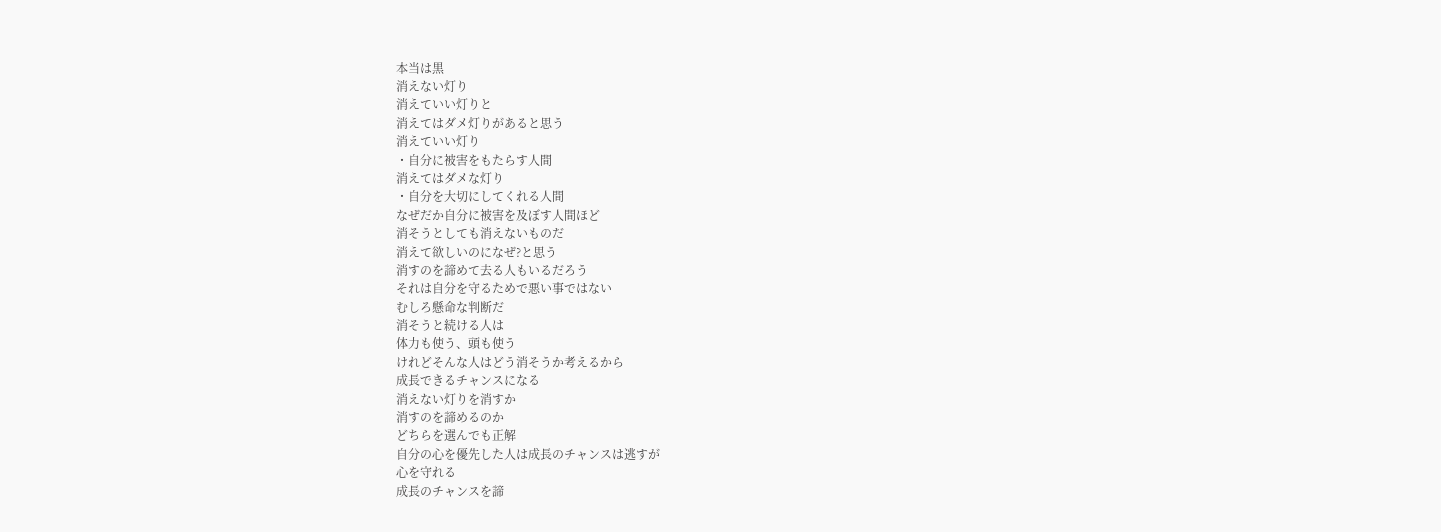本当は黒
消えない灯り
消えていい灯りと
消えてはダメ灯りがあると思う
消えていい灯り
・自分に被害をもたらす人間
消えてはダメな灯り
・自分を大切にしてくれる人間
なぜだか自分に被害を及ぼす人間ほど
消そうとしても消えないものだ
消えて欲しいのになぜ?と思う
消すのを諦めて去る人もいるだろう
それは自分を守るためで悪い事ではない
むしろ懸命な判断だ
消そうと続ける人は
体力も使う、頭も使う
けれどそんな人はどう消そうか考えるから
成長できるチャンスになる
消えない灯りを消すか
消すのを諦めるのか
どちらを選んでも正解
自分の心を優先した人は成長のチャンスは逃すが
心を守れる
成長のチャンスを諦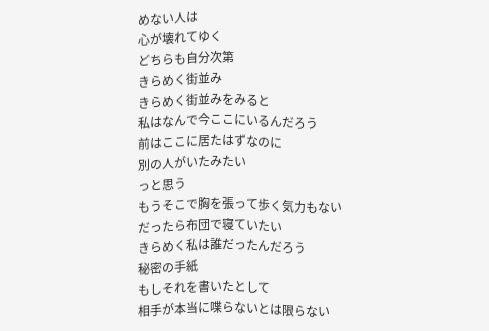めない人は
心が壊れてゆく
どちらも自分次第
きらめく街並み
きらめく街並みをみると
私はなんで今ここにいるんだろう
前はここに居たはずなのに
別の人がいたみたい
っと思う
もうそこで胸を張って歩く気力もない
だったら布団で寝ていたい
きらめく私は誰だったんだろう
秘密の手紙
もしそれを書いたとして
相手が本当に喋らないとは限らない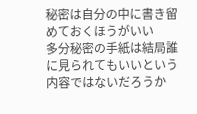秘密は自分の中に書き留めておくほうがいい
多分秘密の手紙は結局誰に見られてもいいという
内容ではないだろうか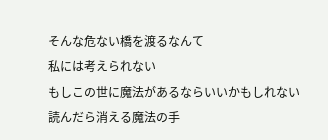そんな危ない橋を渡るなんて
私には考えられない
もしこの世に魔法があるならいいかもしれない
読んだら消える魔法の手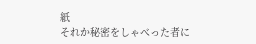紙
それか秘密をしゃべった者に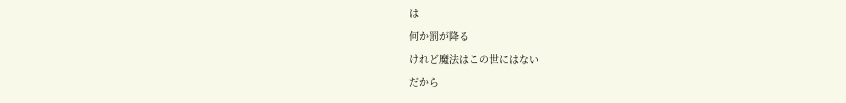は
何か罰が降る
けれど魔法はこの世にはない
だから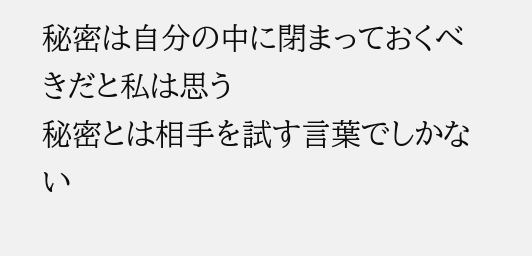秘密は自分の中に閉まっておくべきだと私は思う
秘密とは相手を試す言葉でしかない